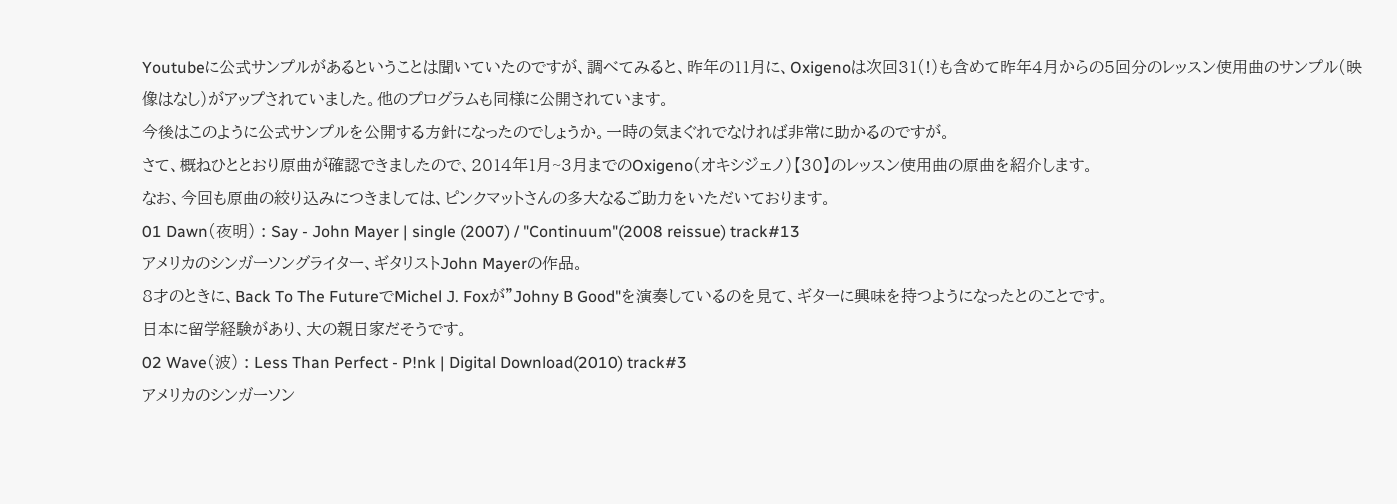Youtubeに公式サンプルがあるということは聞いていたのですが、調べてみると、昨年の11月に、Oxigenoは次回31(!)も含めて昨年4月からの5回分のレッスン使用曲のサンプル(映像はなし)がアップされていました。他のプログラムも同様に公開されています。
今後はこのように公式サンプルを公開する方針になったのでしょうか。一時の気まぐれでなければ非常に助かるのですが。
さて、概ねひととおり原曲が確認できましたので、2014年1月~3月までのOxigeno(オキシジェノ)【30】のレッスン使用曲の原曲を紹介します。
なお、今回も原曲の絞り込みにつきましては、ピンクマットさんの多大なるご助力をいただいております。
01 Dawn(夜明) : Say - John Mayer | single (2007) / "Continuum"(2008 reissue) track#13
アメリカのシンガーソングライター、ギタリストJohn Mayerの作品。
8才のときに、Back To The FutureでMichel J. Foxが"Johny B Good"を演奏しているのを見て、ギターに興味を持つようになったとのことです。
日本に留学経験があり、大の親日家だそうです。
02 Wave(波) : Less Than Perfect - P!nk | Digital Download(2010) track#3
アメリカのシンガーソン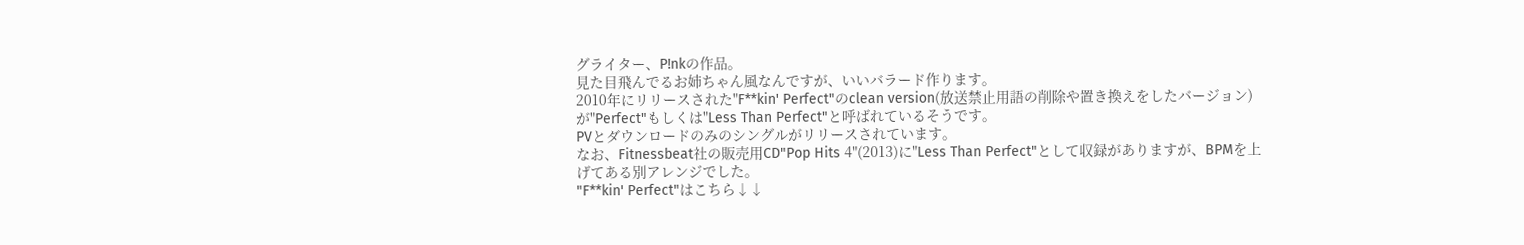グライター、P!nkの作品。
見た目飛んでるお姉ちゃん風なんですが、いいバラード作ります。
2010年にリリースされた"F**kin' Perfect"のclean version(放送禁止用語の削除や置き換えをしたバージョン)が"Perfect"もしくは"Less Than Perfect"と呼ばれているそうです。
PVとダウンロードのみのシングルがリリースされています。
なお、Fitnessbeat社の販売用CD"Pop Hits 4"(2013)に"Less Than Perfect"として収録がありますが、BPMを上げてある別アレンジでした。
"F**kin' Perfect"はこちら↓↓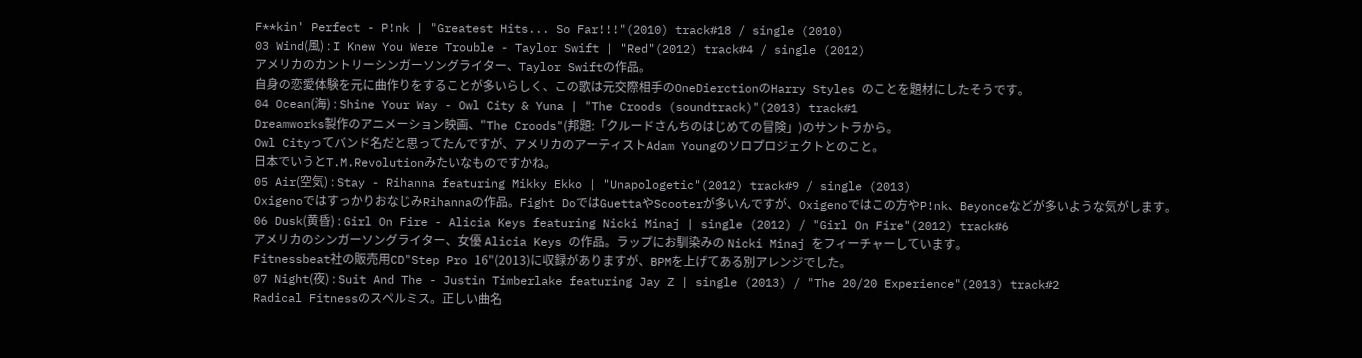F**kin' Perfect - P!nk | "Greatest Hits... So Far!!!"(2010) track#18 / single (2010)
03 Wind(風) : I Knew You Were Trouble - Taylor Swift | "Red"(2012) track#4 / single (2012)
アメリカのカントリーシンガーソングライター、Taylor Swiftの作品。
自身の恋愛体験を元に曲作りをすることが多いらしく、この歌は元交際相手のOneDierctionのHarry Styles のことを題材にしたそうです。
04 Ocean(海) : Shine Your Way - Owl City & Yuna | "The Croods (soundtrack)"(2013) track#1
Dreamworks製作のアニメーション映画、"The Croods"(邦題:「クルードさんちのはじめての冒険」)のサントラから。
Owl Cityってバンド名だと思ってたんですが、アメリカのアーティストAdam Youngのソロプロジェクトとのこと。
日本でいうとT.M.Revolutionみたいなものですかね。
05 Air(空気) : Stay - Rihanna featuring Mikky Ekko | "Unapologetic"(2012) track#9 / single (2013)
OxigenoではすっかりおなじみRihannaの作品。Fight DoではGuettaやScooterが多いんですが、Oxigenoではこの方やP!nk、Beyonceなどが多いような気がします。
06 Dusk(黄昏) : Girl On Fire - Alicia Keys featuring Nicki Minaj | single (2012) / "Girl On Fire"(2012) track#6
アメリカのシンガーソングライター、女優 Alicia Keys の作品。ラップにお馴染みの Nicki Minaj をフィーチャーしています。
Fitnessbeat社の販売用CD"Step Pro 16"(2013)に収録がありますが、BPMを上げてある別アレンジでした。
07 Night(夜) : Suit And The - Justin Timberlake featuring Jay Z | single (2013) / "The 20/20 Experience"(2013) track#2
Radical Fitnessのスペルミス。正しい曲名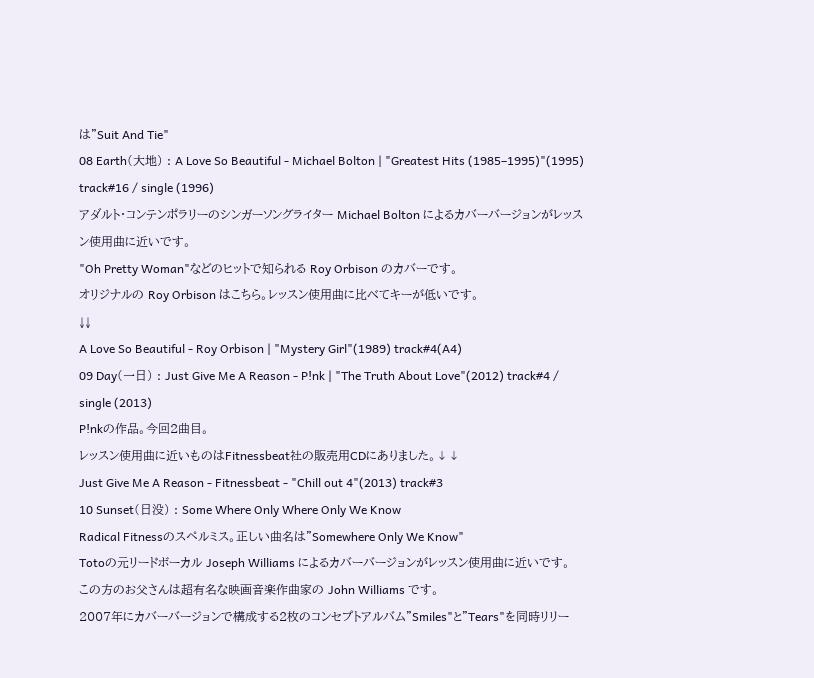は"Suit And Tie"
08 Earth(大地) : A Love So Beautiful - Michael Bolton | "Greatest Hits (1985–1995)"(1995) track#16 / single (1996)
アダルト・コンテンポラリーのシンガーソングライター Michael Bolton によるカバーバージョンがレッスン使用曲に近いです。
"Oh Pretty Woman"などのヒットで知られる Roy Orbison のカバーです。
オリジナルの Roy Orbison はこちら。レッスン使用曲に比べてキーが低いです。
↓↓
A Love So Beautiful - Roy Orbison | "Mystery Girl"(1989) track#4(A4)
09 Day(一日) : Just Give Me A Reason - P!nk | "The Truth About Love"(2012) track#4 / single (2013)
P!nkの作品。今回2曲目。
レッスン使用曲に近いものはFitnessbeat社の販売用CDにありました。↓↓
Just Give Me A Reason - Fitnessbeat - "Chill out 4"(2013) track#3
10 Sunset(日没) : Some Where Only Where Only We Know
Radical Fitnessのスペルミス。正しい曲名は"Somewhere Only We Know"
Totoの元リードボーカル Joseph Williams によるカバーバージョンがレッスン使用曲に近いです。
この方のお父さんは超有名な映画音楽作曲家の John Williams です。
2007年にカバーバージョンで構成する2枚のコンセプトアルバム"Smiles"と"Tears"を同時リリー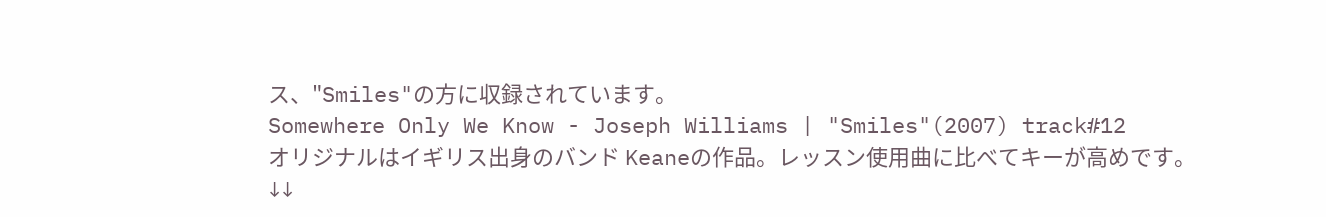ス、"Smiles"の方に収録されています。
Somewhere Only We Know - Joseph Williams | "Smiles"(2007) track#12
オリジナルはイギリス出身のバンド Keaneの作品。レッスン使用曲に比べてキーが高めです。
↓↓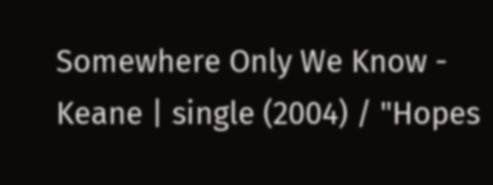Somewhere Only We Know - Keane | single (2004) / "Hopes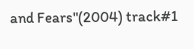and Fears"(2004) track#1